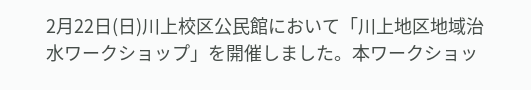2月22日(日)川上校区公民館において「川上地区地域治水ワークショップ」を開催しました。本ワークショッ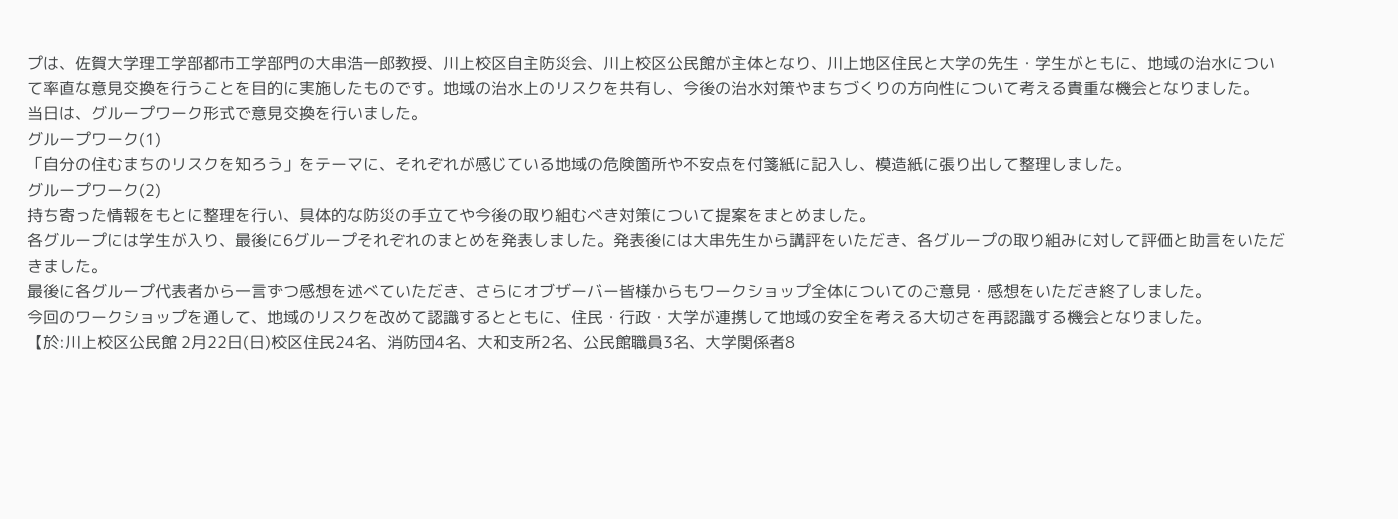プは、佐賀大学理工学部都市工学部門の大串浩一郎教授、川上校区自主防災会、川上校区公民館が主体となり、川上地区住民と大学の先生・学生がともに、地域の治水について率直な意見交換を行うことを目的に実施したものです。地域の治水上のリスクを共有し、今後の治水対策やまちづくりの方向性について考える貴重な機会となりました。
当日は、グループワーク形式で意見交換を行いました。
グループワーク(1)
「自分の住むまちのリスクを知ろう」をテーマに、それぞれが感じている地域の危険箇所や不安点を付箋紙に記入し、模造紙に張り出して整理しました。
グループワーク(2)
持ち寄った情報をもとに整理を行い、具体的な防災の手立てや今後の取り組むべき対策について提案をまとめました。
各グループには学生が入り、最後に6グループそれぞれのまとめを発表しました。発表後には大串先生から講評をいただき、各グループの取り組みに対して評価と助言をいただきました。
最後に各グループ代表者から一言ずつ感想を述べていただき、さらにオブザーバー皆様からもワークショップ全体についてのご意見・感想をいただき終了しました。
今回のワークショップを通して、地域のリスクを改めて認識するとともに、住民・行政・大学が連携して地域の安全を考える大切さを再認識する機会となりました。
【於:川上校区公民館 2月22日(日)校区住民24名、消防団4名、大和支所2名、公民館職員3名、大学関係者8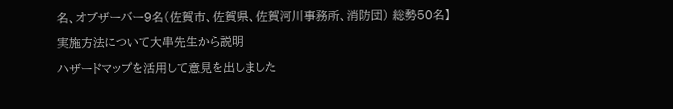名、オブザーバー9名(佐賀市、佐賀県、佐賀河川事務所、消防団) 総勢50名】
実施方法について大串先生から説明
ハザードマップを活用して意見を出しました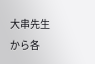大串先生から各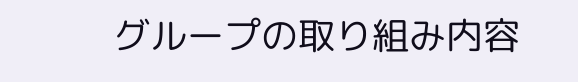グループの取り組み内容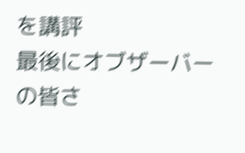を講評
最後にオブザーバーの皆さ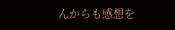んからも感想を